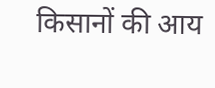किसानों की आय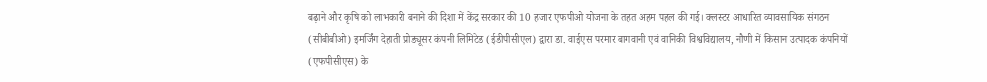बढ़ाने और कृषि को लाभकारी बनाने की दिशा में केंद्र सरकार की 10 हजार एफपीओ योजना के तहत अहम पहल की गई। क्लस्टर आधारित व्यावसायिक संगठन (सीबीबीओ) इमर्जिंग देहाती प्रोड्यूसर कंपनी लिमिटेड (ईडीपीसीएल) द्वारा डा. वाईएस परमार बागवानी एवं वानिकी विश्वविद्यालय, नौणी में किसान उत्पादक कंपनियों (एफपीसीएस) के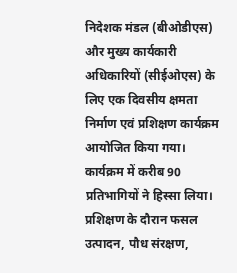निदेशक मंडल (बीओडीएस) और मुख्य कार्यकारी अधिकारियों (सीईओएस) के लिए एक दिवसीय क्षमता निर्माण एवं प्रशिक्षण कार्यक्रम आयोजित किया गया।
कार्यक्रम में करीब 90 प्रतिभागियों ने हिस्सा लिया। प्रशिक्षण के दौरान फसल उत्पादन, पौध संरक्षण,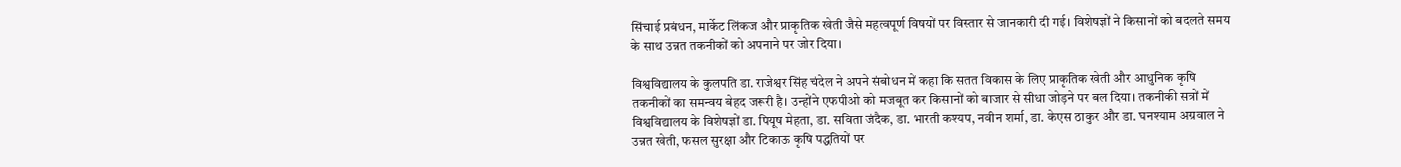सिंचाई प्रबंधन, मार्केट लिंकज और प्राकृतिक खेती जैसे महत्वपूर्ण विषयों पर विस्तार से जानकारी दी गई। विशेषज्ञों ने किसानों को बदलते समय के साथ उन्नत तकनीकों को अपनाने पर जोर दिया।

विश्वविद्यालय के कुलपति डा. राजेश्वर सिंह चंदेल ने अपने संबोधन में कहा कि सतत विकास के लिए प्राकृतिक खेती और आधुनिक कृषि तकनीकों का समन्वय बेहद जरूरी है। उन्होंने एफपीओ को मजबूत कर किसानों को बाजार से सीधा जोड़ने पर बल दिया। तकनीकी सत्रों में विश्वविद्यालय के विशेषज्ञों डा. पियूष मेहता, डा. सविता जंदैक, डा. भारती कश्यप, नवीन शर्मा, डा. केएस ठाकुर और डा. घनश्याम अग्रवाल ने उन्नत खेती, फसल सुरक्षा और टिकाऊ कृषि पद्धतियों पर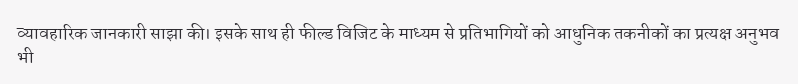व्यावहारिक जानकारी साझा की। इसके साथ ही फील्ड विजिट के माध्यम से प्रतिभागियों को आधुनिक तकनीकों का प्रत्यक्ष अनुभव भी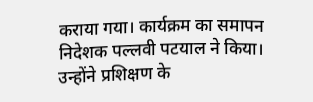कराया गया। कार्यक्रम का समापन निदेशक पल्लवी पटयाल ने किया। उन्होंने प्रशिक्षण के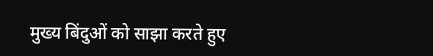मुख्य बिंदुओं को साझा करते हुए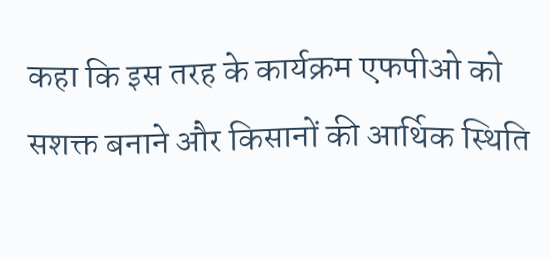कहा कि इस तरह के कार्यक्रम एफपीओ को सशक्त बनाने और किसानों की आर्थिक स्थिति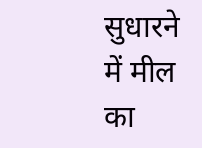सुधारने में मील का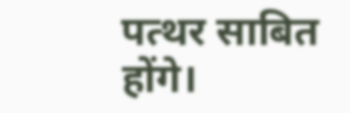पत्थर साबित होंगे।